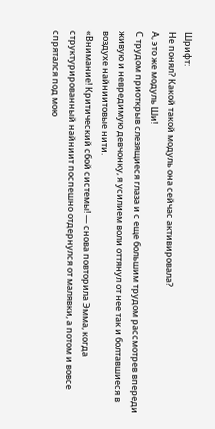Шрифт:
Не понял? Какой такой модуль она сейчас активировала?
А, это же модуль Ши!
С трудом приоткрыв слезящиеся глаза и с еще большим трудом рассмотрев впереди живую и невредимую девчонку, я усилием воли оттянул от нее так и болтавшиеся в воздухе найниитовые нити.
«Внимание! Критический сбой системы! — снова повторила Эмма, когда структурированный найниит поспешно отдернулся от малявки, а потом и вовсе спрятался под мою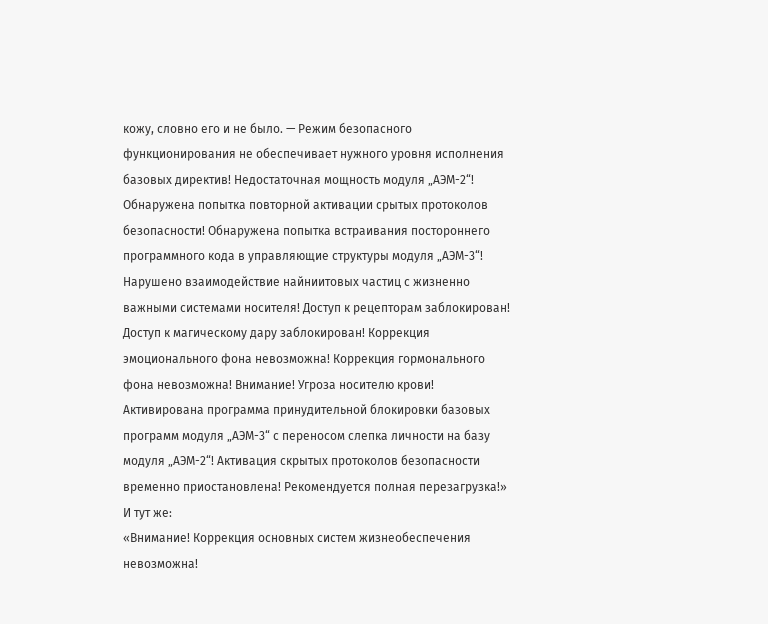кожу, словно его и не было. — Режим безопасного функционирования не обеспечивает нужного уровня исполнения базовых директив! Недостаточная мощность модуля „АЭМ-2“! Обнаружена попытка повторной активации срытых протоколов безопасности! Обнаружена попытка встраивания постороннего программного кода в управляющие структуры модуля „АЭМ-3“! Нарушено взаимодействие найниитовых частиц с жизненно важными системами носителя! Доступ к рецепторам заблокирован! Доступ к магическому дару заблокирован! Коррекция эмоционального фона невозможна! Коррекция гормонального фона невозможна! Внимание! Угроза носителю крови! Активирована программа принудительной блокировки базовых программ модуля „АЭМ-3“ с переносом слепка личности на базу модуля „АЭМ-2“! Активация скрытых протоколов безопасности временно приостановлена! Рекомендуется полная перезагрузка!»
И тут же:
«Внимание! Коррекция основных систем жизнеобеспечения невозможна!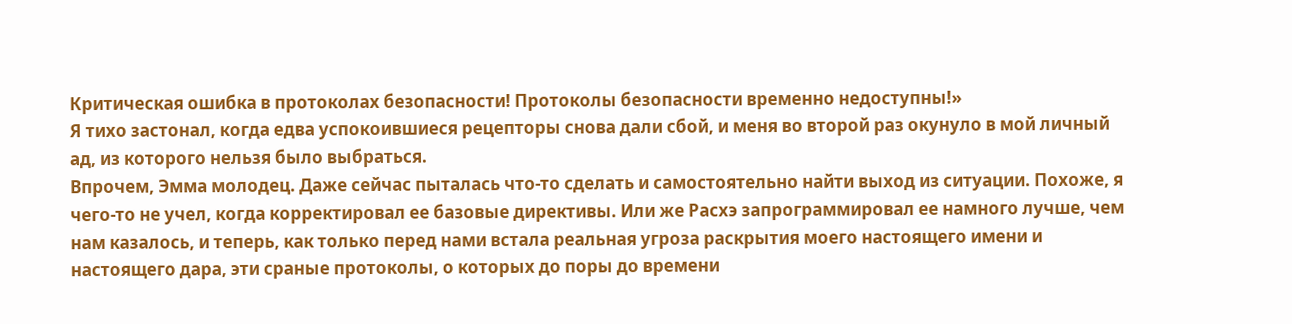Критическая ошибка в протоколах безопасности! Протоколы безопасности временно недоступны!»
Я тихо застонал, когда едва успокоившиеся рецепторы снова дали сбой, и меня во второй раз окунуло в мой личный ад, из которого нельзя было выбраться.
Впрочем, Эмма молодец. Даже сейчас пыталась что-то сделать и самостоятельно найти выход из ситуации. Похоже, я чего-то не учел, когда корректировал ее базовые директивы. Или же Расхэ запрограммировал ее намного лучше, чем нам казалось, и теперь, как только перед нами встала реальная угроза раскрытия моего настоящего имени и настоящего дара, эти сраные протоколы, о которых до поры до времени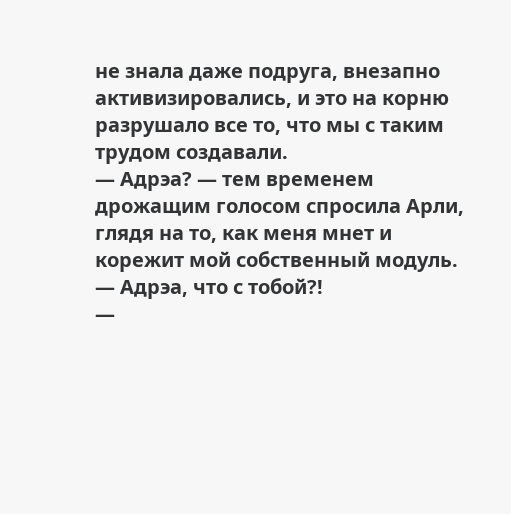не знала даже подруга, внезапно активизировались, и это на корню разрушало все то, что мы с таким трудом создавали.
— Адрэа? — тем временем дрожащим голосом спросила Арли, глядя на то, как меня мнет и корежит мой собственный модуль. — Адрэа, что с тобой?!
—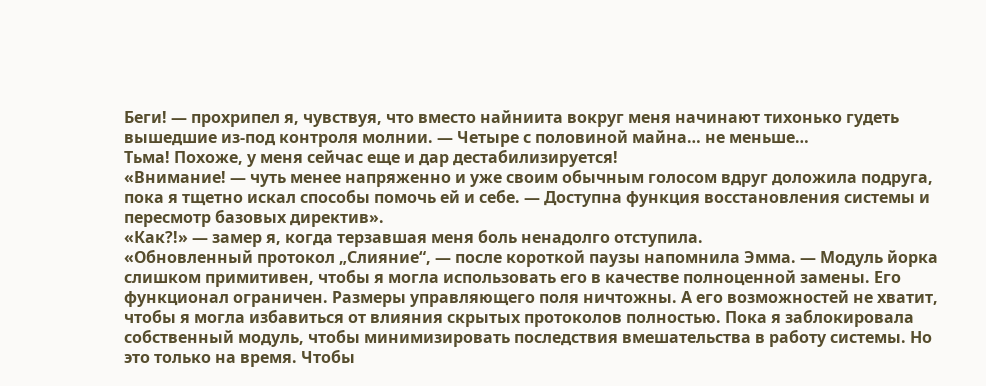Беги! — прохрипел я, чувствуя, что вместо найниита вокруг меня начинают тихонько гудеть вышедшие из-под контроля молнии. — Четыре с половиной майна… не меньше…
Тьма! Похоже, у меня сейчас еще и дар дестабилизируется!
«Внимание! — чуть менее напряженно и уже своим обычным голосом вдруг доложила подруга, пока я тщетно искал способы помочь ей и себе. — Доступна функция восстановления системы и пересмотр базовых директив».
«Как?!» — замер я, когда терзавшая меня боль ненадолго отступила.
«Обновленный протокол „Слияние“, — после короткой паузы напомнила Эмма. — Модуль йорка слишком примитивен, чтобы я могла использовать его в качестве полноценной замены. Его функционал ограничен. Размеры управляющего поля ничтожны. А его возможностей не хватит, чтобы я могла избавиться от влияния скрытых протоколов полностью. Пока я заблокировала собственный модуль, чтобы минимизировать последствия вмешательства в работу системы. Но это только на время. Чтобы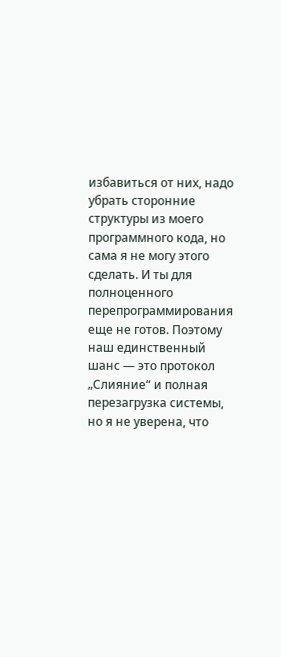избавиться от них, надо убрать сторонние структуры из моего программного кода, но сама я не могу этого сделать. И ты для полноценного перепрограммирования еще не готов. Поэтому наш единственный шанс — это протокол „Слияние“ и полная перезагрузка системы, но я не уверена, что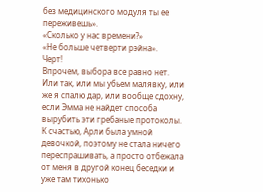без медицинского модуля ты ее переживешь».
«Сколько у нас времени?»
«Не больше четверти рэйна».
Черт!
Впрочем, выбора все равно нет. Или так, или мы убьем малявку, или же я спалю дар, или вообще сдохну, если Эмма не найдет способа вырубить эти гребаные протоколы.
К счастью, Арли была умной девочкой, поэтому не стала ничего переспрашивать, а просто отбежала от меня в другой конец беседки и уже там тихонько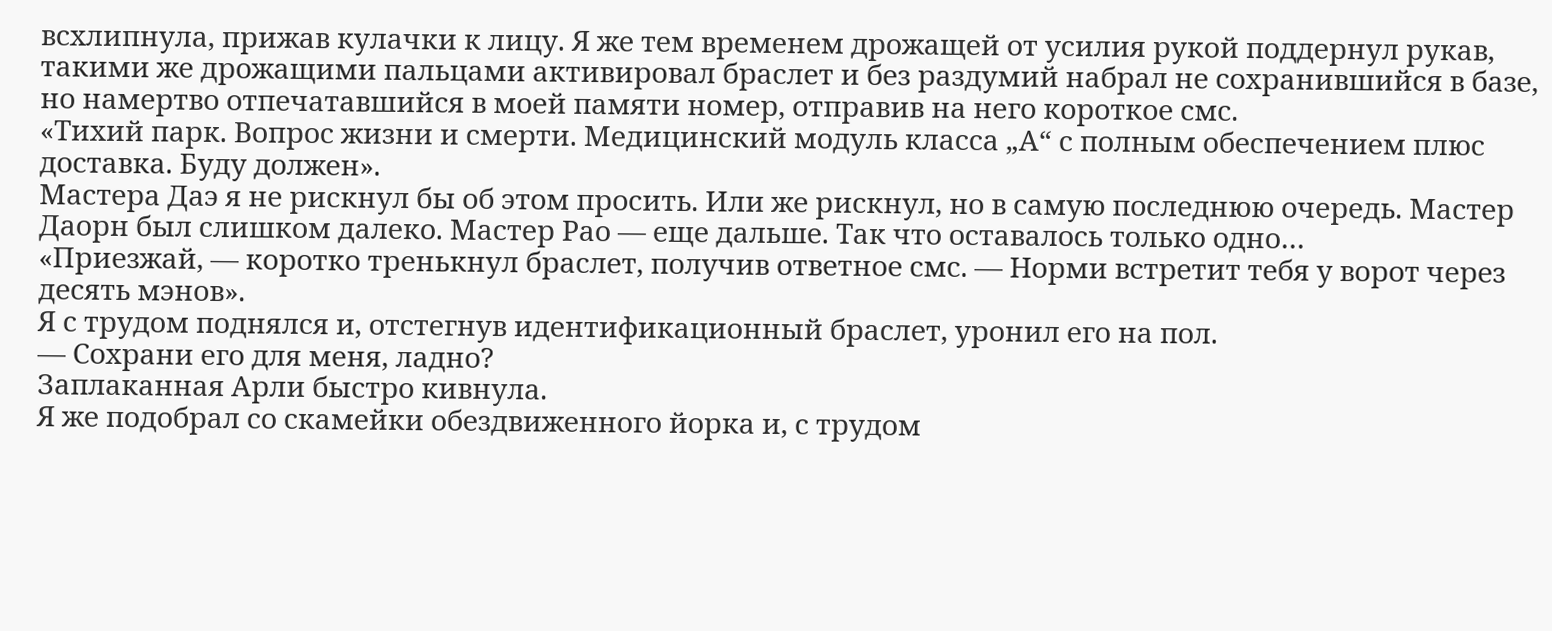всхлипнула, прижав кулачки к лицу. Я же тем временем дрожащей от усилия рукой поддернул рукав, такими же дрожащими пальцами активировал браслет и без раздумий набрал не сохранившийся в базе, но намертво отпечатавшийся в моей памяти номер, отправив на него короткое смс.
«Тихий парк. Вопрос жизни и смерти. Медицинский модуль класса „А“ с полным обеспечением плюс доставка. Буду должен».
Мастера Даэ я не рискнул бы об этом просить. Или же рискнул, но в самую последнюю очередь. Мастер Даорн был слишком далеко. Мастер Рао — еще дальше. Так что оставалось только одно…
«Приезжай, — коротко тренькнул браслет, получив ответное смс. — Норми встретит тебя у ворот через десять мэнов».
Я с трудом поднялся и, отстегнув идентификационный браслет, уронил его на пол.
— Сохрани его для меня, ладно?
Заплаканная Арли быстро кивнула.
Я же подобрал со скамейки обездвиженного йорка и, с трудом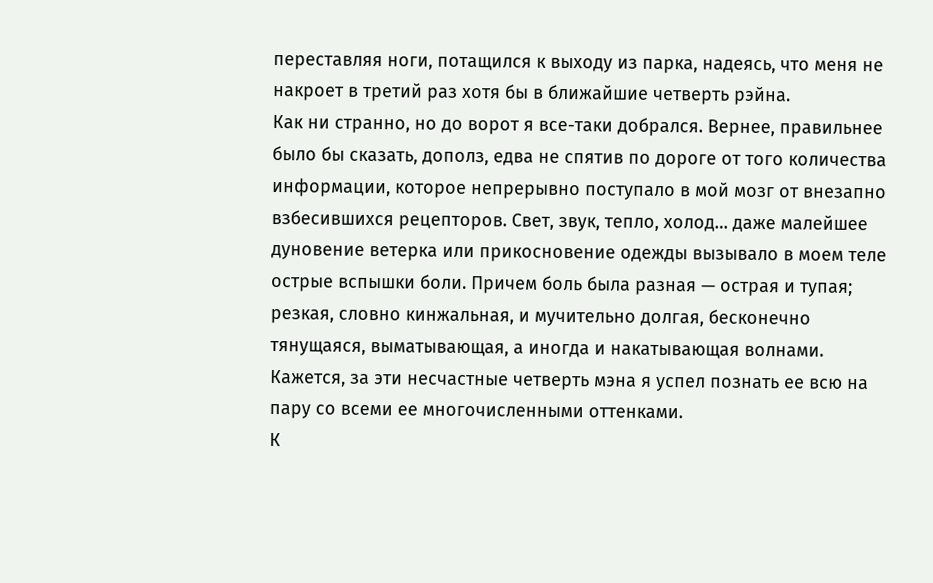переставляя ноги, потащился к выходу из парка, надеясь, что меня не накроет в третий раз хотя бы в ближайшие четверть рэйна.
Как ни странно, но до ворот я все-таки добрался. Вернее, правильнее было бы сказать, дополз, едва не спятив по дороге от того количества информации, которое непрерывно поступало в мой мозг от внезапно взбесившихся рецепторов. Свет, звук, тепло, холод… даже малейшее дуновение ветерка или прикосновение одежды вызывало в моем теле острые вспышки боли. Причем боль была разная — острая и тупая; резкая, словно кинжальная, и мучительно долгая, бесконечно тянущаяся, выматывающая, а иногда и накатывающая волнами.
Кажется, за эти несчастные четверть мэна я успел познать ее всю на пару со всеми ее многочисленными оттенками.
К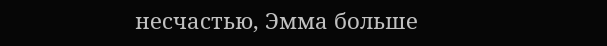несчастью, Эмма больше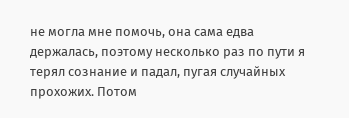не могла мне помочь, она сама едва держалась, поэтому несколько раз по пути я терял сознание и падал, пугая случайных прохожих. Потом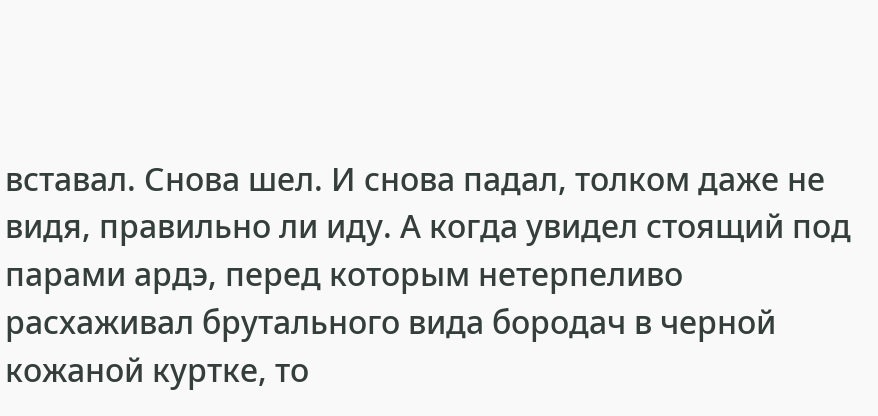вставал. Снова шел. И снова падал, толком даже не видя, правильно ли иду. А когда увидел стоящий под парами ардэ, перед которым нетерпеливо расхаживал брутального вида бородач в черной кожаной куртке, то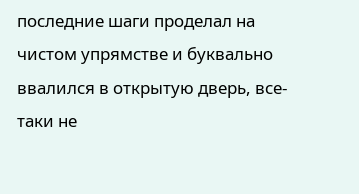последние шаги проделал на чистом упрямстве и буквально ввалился в открытую дверь, все-таки не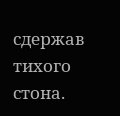сдержав тихого стона.